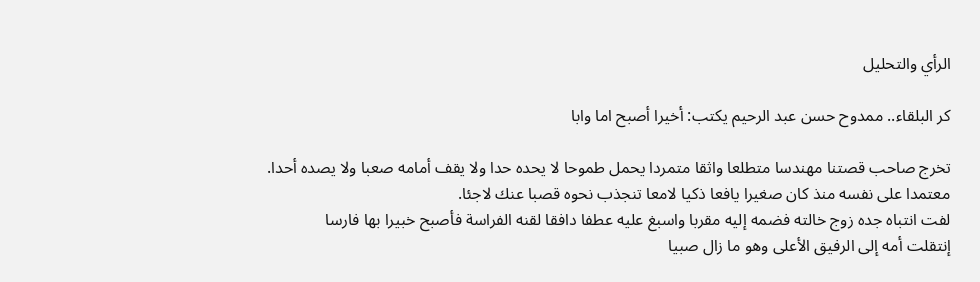الرأي والتحليل

كر البلقاء.. ممدوح حسن عبد الرحيم يكتب: أخيرا أصبح اما وابا

تخرج صاحب قصتنا مهندسا متطلعا واثقا متمردا يحمل طموحا لا يحده حدا ولا يقف أمامه صعبا ولا يصده أحدا.
معتمدا على نفسه منذ كان صغيرا يافعا ذكيا لامعا تنجذب نحوه قصبا عنك لاجئا.
لفت انتباه جده زوج خالته فضمه إليه مقربا واسبغ عليه عطفا دافقا لقنه الفراسة فأصبح خبيرا بها فارسا
إنتقلت أمه إلى الرفيق الأعلى وهو ما زال صبيا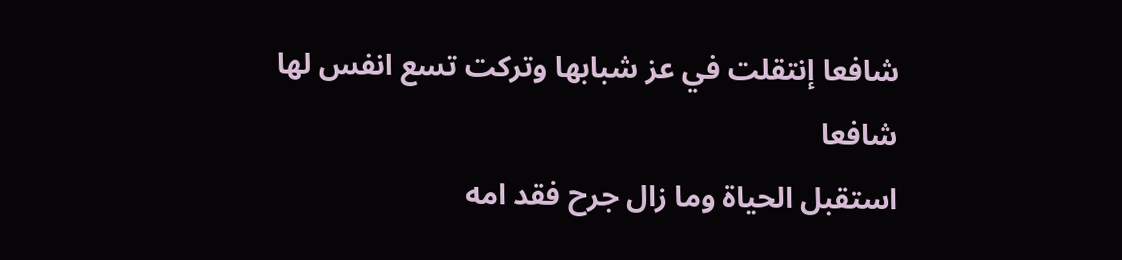شافعا إنتقلت في عز شبابها وتركت تسع انفس لها شافعا
استقبل الحياة وما زال جرح فقد امه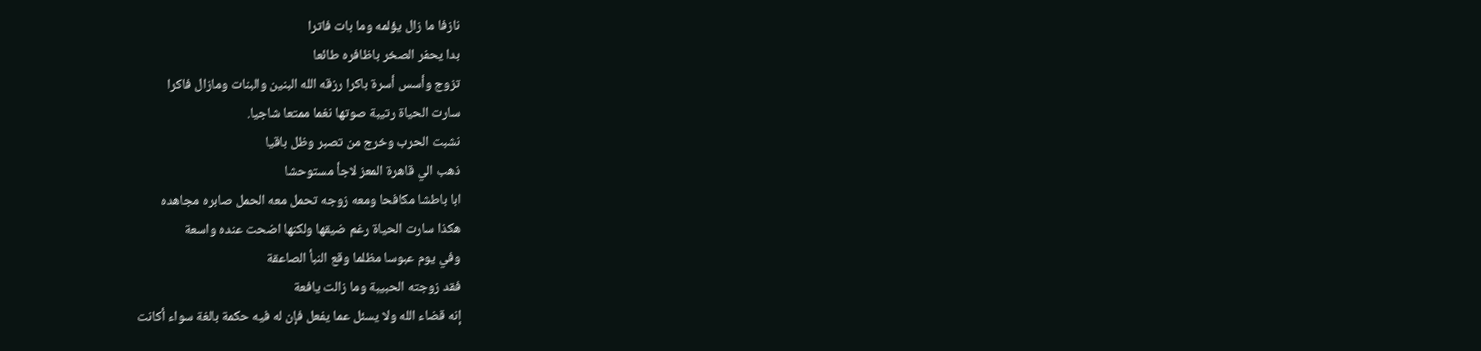نازفا ما زال يؤلمه وما بات فاترا
بدا يحفر الصخر باظافره طائعا
تزوج وأسس أسرة باكرا رزقه الله البنين والبنات ومازال فاكرا
سارت الحياة رتيبة صوتها نغما ممتعا شاجيا.
نشبت الحرب وخرج من تصبر وظل باقيا
ذهب الي قاهرة المعز لاجأ مستوحشا
ابا باطشا مكافحا ومعه زوجه تحمل معه الحمل صابره مجاهده
هكذا سارت الحياة رغم ضيقها ولكنها اضحت عنده واسعة
وفي يوم عبوسا مظلما وقع النبأ الصاعقة
فقد زوجته الحبيبة وما زالت يافعة
إنه قضاء الله ولا يسئل عما يفعل فإن له فيه حكمة بالغة سواء أكانت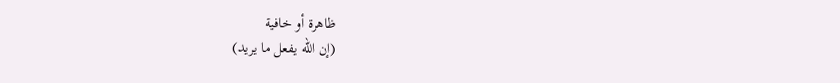ظاهرة أو خافية
(إن الله يفعل ما يريد)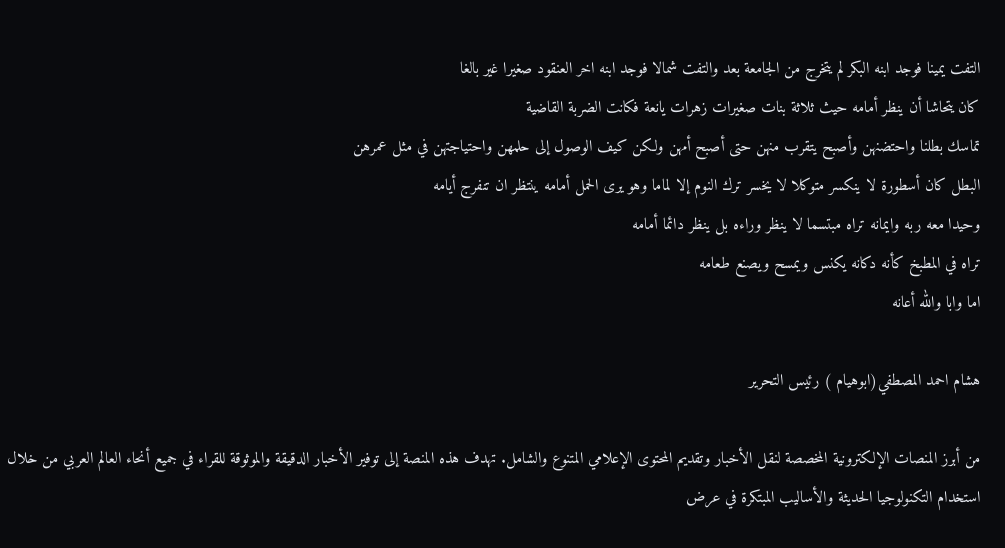التفت يمينا فوجد ابنه البكر لم يتخرج من الجامعة بعد والتفت شمالا فوجد ابنه اخر العنقود صغيرا غير بالغا
كان يتحاشا أن ينظر أمامه حيث ثلاثة بنات صغيرات زهرات يانعة فكانت الضربة القاضية
تماسك بطلنا واحتضنهن وأصبح يتقرب منهن حتى أصبح أمهن ولكن كيف الوصول إلى حلمهن واحتياجتهن في مثل عمرهن
البطل كان أسطورة لا ينكسر متوكلا لا يخسر ترك النوم إلا لماما وهو يرى الحمل أمامه ينتظر ان تنفرج أيامه
وحيدا معه ربه وايمانه تراه مبتسما لا ينظر وراءه بل ينظر دائما أمامه
تراه في المطبخ كأنه دكانه يكنس ويمسح ويصنع طعامه
اما وابا والله أعانه

هشام احمد المصطفي(ابوهيام ) رئيس التحرير

من أبرز المنصات الإلكترونية المخصصة لنقل الأخبار وتقديم المحتوى الإعلامي المتنوع والشامل. تهدف هذه المنصة إلى توفير الأخبار الدقيقة والموثوقة للقراء في جميع أنحاء العالم العربي من خلال استخدام التكنولوجيا الحديثة والأساليب المبتكرة في عرض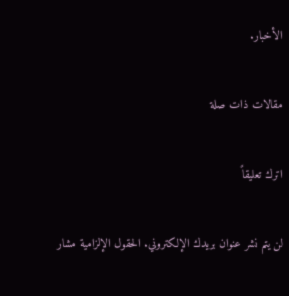الأخبار.

مقالات ذات صلة

اترك تعليقاً

لن يتم نشر عنوان بريدك الإلكتروني. الحقول الإلزامية مشار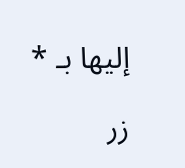إليها بـ *

زر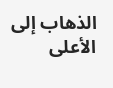الذهاب إلى الأعلى